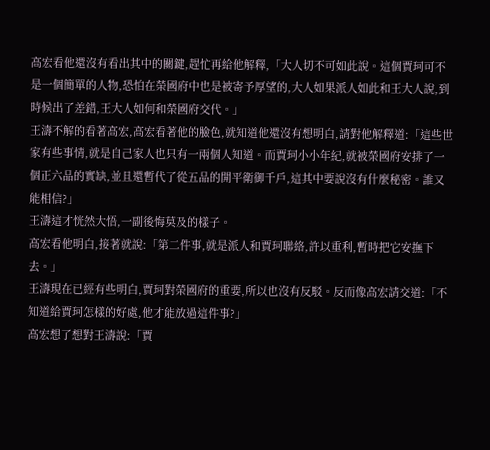高宏看他還沒有看出其中的關鍵,趕忙再給他解釋,「大人切不可如此說。這個賈珂可不是一個簡單的人物,恐怕在榮國府中也是被寄予厚望的,大人如果派人如此和王大人說,到時候出了差錯,王大人如何和榮國府交代。」
王濤不解的看著高宏,高宏看著他的臉色,就知道他還沒有想明白,請對他解釋道:「這些世家有些事情,就是自己家人也只有一兩個人知道。而賈珂小小年紀,就被榮國府安排了一個正六品的實缺,並且還暫代了從五品的開平衛御千戶,這其中要說沒有什麼秘密。誰又能相信?」
王濤這才恍然大悟,一副後悔莫及的樣子。
高宏看他明白,接著就說:「第二件事,就是派人和賈珂聯絡,許以重利,暫時把它安撫下去。」
王濤現在已經有些明白,賈珂對榮國府的重要,所以也沒有反駁。反而像高宏請交道:「不知道給賈珂怎樣的好處,他才能放過這件事?」
高宏想了想對王濤說:「賈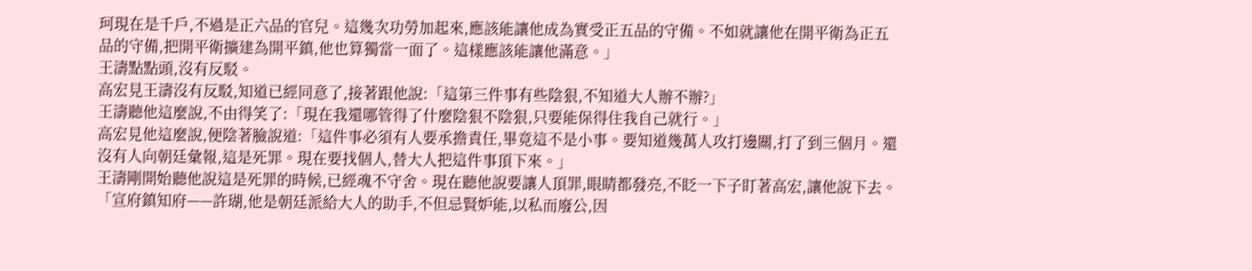珂現在是千戶,不過是正六品的官兒。這幾次功勞加起來,應該能讓他成為實受正五品的守備。不如就讓他在開平衛為正五品的守備,把開平衛擴建為開平鎮,他也算獨當一面了。這樣應該能讓他滿意。」
王濤點點頭,沒有反駁。
高宏見王濤沒有反駁,知道已經同意了,接著跟他說:「這第三件事有些陰狠,不知道大人辦不辦?」
王濤聽他這麼說,不由得笑了:「現在我還哪管得了什麼陰狠不陰狠,只要能保得住我自己就行。」
高宏見他這麼說,便陰著臉說道:「這件事必須有人要承擔責任,畢竟這不是小事。要知道幾萬人攻打邊關,打了到三個月。還沒有人向朝廷彙報,這是死罪。現在要找個人,替大人把這件事頂下來。」
王濤剛開始聽他說這是死罪的時候,已經魂不守舍。現在聽他說要讓人頂罪,眼睛都發亮,不眨一下子盯著高宏,讓他說下去。
「宣府鎮知府——許瑚,他是朝廷派給大人的助手,不但忌賢妒能,以私而廢公,因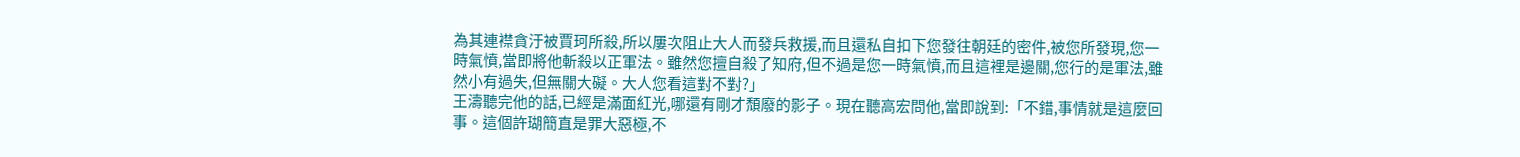為其連襟貪汙被賈珂所殺,所以屢次阻止大人而發兵救援,而且還私自扣下您發往朝廷的密件,被您所發現,您一時氣憤,當即將他斬殺以正軍法。雖然您擅自殺了知府,但不過是您一時氣憤,而且這裡是邊關,您行的是軍法,雖然小有過失,但無關大礙。大人您看這對不對?」
王濤聽完他的話,已經是滿面紅光,哪還有剛才頹廢的影子。現在聽高宏問他,當即說到:「不錯,事情就是這麼回事。這個許瑚簡直是罪大惡極,不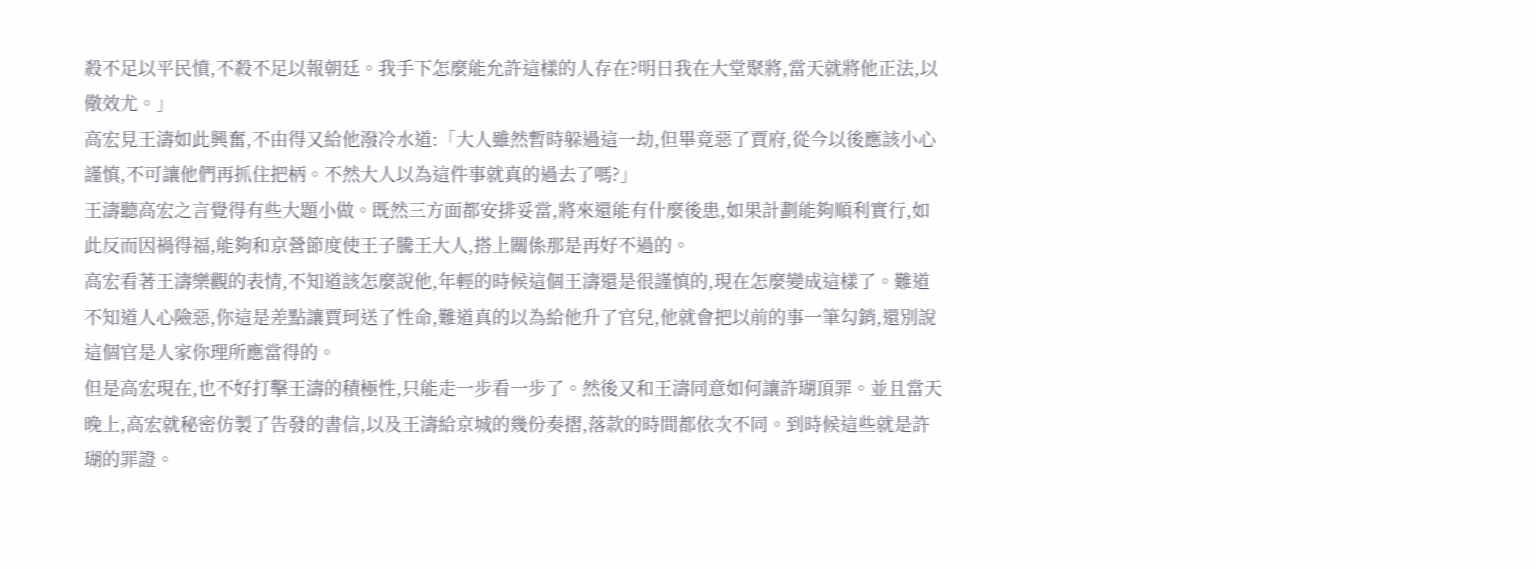殺不足以平民憤,不殺不足以報朝廷。我手下怎麼能允許這樣的人存在?明日我在大堂聚將,當天就將他正法,以儆效尤。」
高宏見王濤如此興奮,不由得又給他潑冷水道:「大人雖然暫時躲過這一劫,但畢竟惡了賈府,從今以後應該小心謹慎,不可讓他們再抓住把柄。不然大人以為這件事就真的過去了嗎?」
王濤聽高宏之言覺得有些大題小做。既然三方面都安排妥當,將來還能有什麼後患,如果計劃能夠順利實行,如此反而因禍得福,能夠和京營節度使王子騰王大人,搭上關係那是再好不過的。
高宏看著王濤樂觀的表情,不知道該怎麼說他,年輕的時候這個王濤還是很謹慎的,現在怎麼變成這樣了。難道不知道人心險惡,你這是差點讓賈珂送了性命,難道真的以為給他升了官兒,他就會把以前的事一筆勾銷,還別說這個官是人家你理所應當得的。
但是高宏現在,也不好打擊王濤的積極性,只能走一步看一步了。然後又和王濤同意如何讓許瑚頂罪。並且當天晚上,高宏就秘密仿製了告發的書信,以及王濤給京城的幾份奏摺,落款的時間都依次不同。到時候這些就是許瑚的罪證。